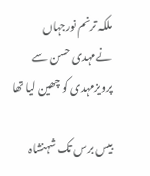ملکہ ترنم نورجہاں نےمہدی حسن سے پرویزمہدی کو چھین لیا تھا

بیس برس تک شہنشاہ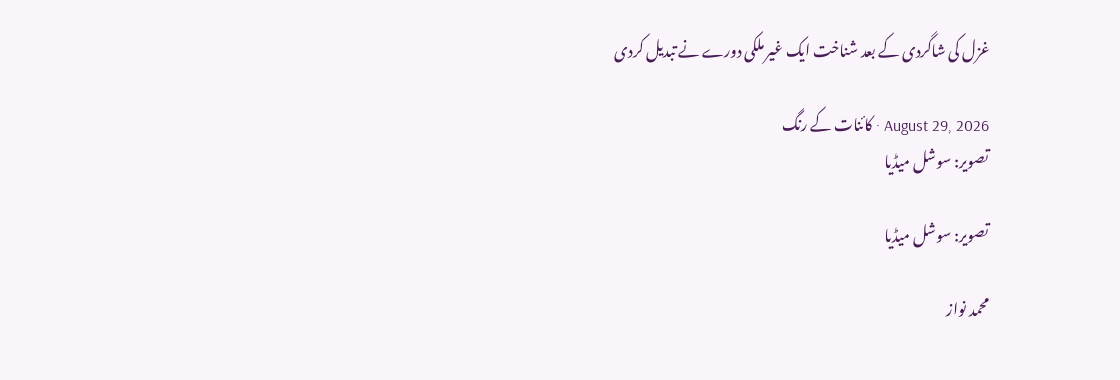غزل کی شاگردی کے بعد شناخت ایک غیر ملکی دورے نے تبدیل کردی

August 29, 2026 · کائنات کے رنگ
تصویر: سوشل میڈیا

تصویر: سوشل میڈیا

محمد نواز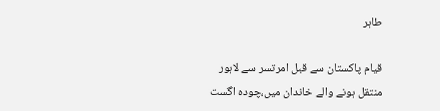طاہر

قیام پاکستان سے قبل امرتسر سے لاہور منتقل ہونے والے خاندان میں،چودہ اگست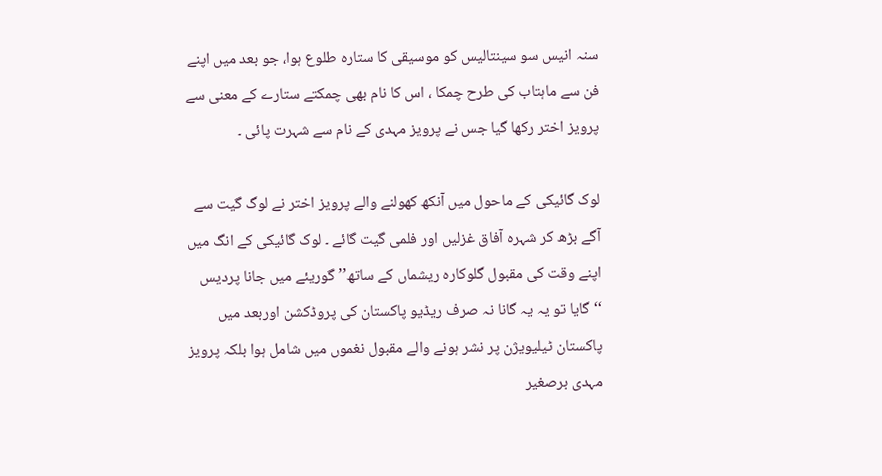سنہ انیس سو سینتالیس کو موسیقی کا ستارہ طلوع ہوا، جو بعد میں اپنے فن سے ماہتاب کی طرح چمکا ، اس کا نام بھی چمکتے ستارے کے معنی سے پرویز اختر رکھا گیا جس نے پرویز مہدی کے نام سے شہرت پائی ۔

لوک گائیکی کے ماحول میں آنکھ کھولنے والے پرویز اختر نے لوگ گیت سے آگے بڑھ کر شہرہ آفاق غزلیں اور فلمی گیت گائے ۔ لوک گائیکی کے انگ میں اپنے وقت کی مقبول گلوکارہ ریشماں کے ساتھ’’ گوریئے میں جانا پردیس ‘‘گایا تو یہ یہ گانا نہ صرف ریڈیو پاکستان کی پروڈکشن اوربعد میں پاکستان ٹیلیویژن پر نشر ہونے والے مقبول نغموں میں شامل ہوا بلکہ پرویز مہدی برصغیر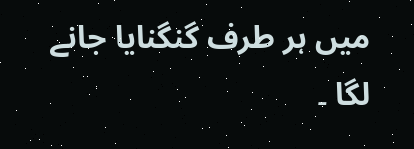میں ہر طرف گنگنایا جانے لگا ۔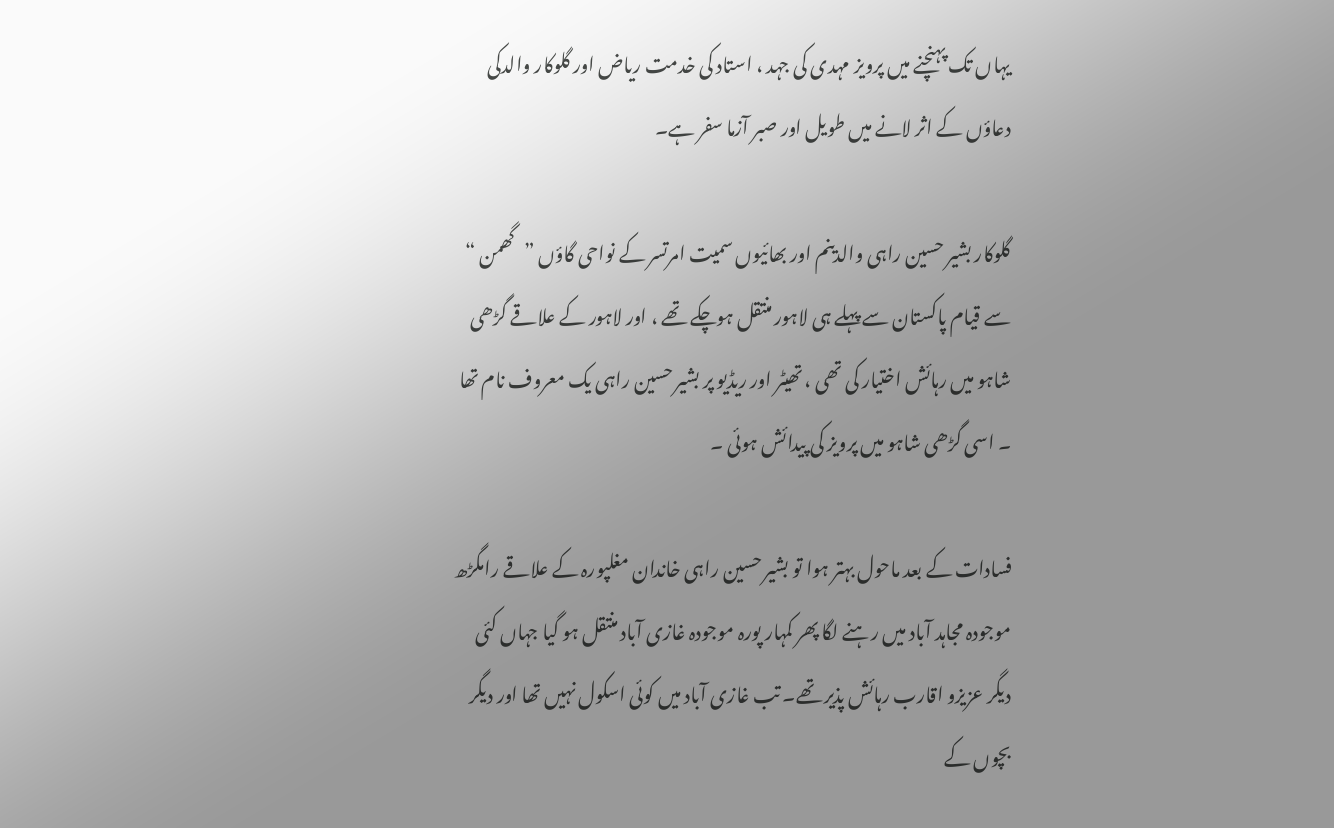یہاں تک پہنچنے میں پرویز مہدی کی جہد ، استاد کی خدمت ریاض اور گلوکار والدکی دعاؤں کے اثر لانے میں طویل اور صبر آزما سفر ہے۔

گلوکار بشیر حسین راہی والدینم اور بھائیوں سمیت امرتسر کے نواحی گاؤں ”گھمن “ سے قیام پاکستان سے پہلے ہی لاہور منتقل ہوچکے تھے ، اور لاہور کے علاقے گڑھی شاہو میں رہائش اختیار کی تھی ، تھیٹر اور ریڈیو پر بشیر حسین راہی یک معروف نام تھا ۔ اسی گڑھی شاہو میں پرویز کی پیدائش ہوئی ۔

فسادات کے بعد ماحول بہتر ہوا تو بشیر حسین راہی خاندان مغلپورہ کے علاقے رامگڑھ موجودہ مجاہد آباد میں رہنے لگا پھر کمہار پورہ موجودہ غازی آباد منتقل ہو گیا جہاں کئی دیگر عزیزو اقارب رہائش پذیر تھے۔ تب غازی آباد میں کوئی اسکول نہیں تھا اور دیگر بچوں کے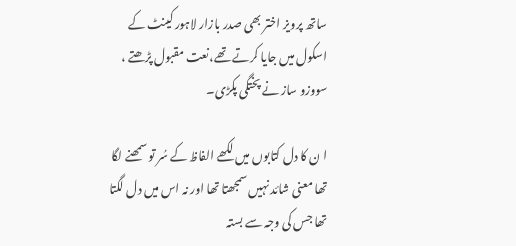ساتھ پرویز اختر بھی صدر بازار لاہور کینٹ کے اسکول میں جایا کرتے تھے،نعت مقبول پڑھتے ، سووزو ساز نے پختگی پکڑی۔

ا ن کا دل کتابوں میں لکھے الفاظ کے سُر تو سمھنے لگا تھا معنی شائد نہیں سمجھتا تھا اور نہ اس میں دل لگتا تھا جس کی وجہ سے بستہ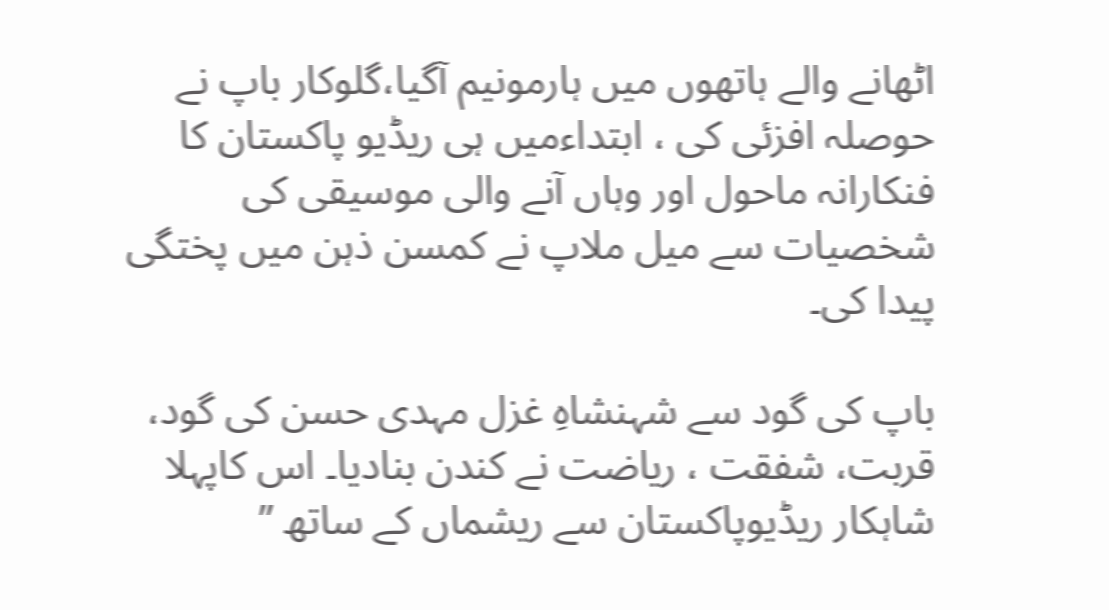اٹھانے والے ہاتھوں میں ہارمونیم آگیا،گلوکار باپ نے حوصلہ افزئی کی ، ابتداءمیں ہی ریڈیو پاکستان کا فنکارانہ ماحول اور وہاں آنے والی موسیقی کی شخصیات سے میل ملاپ نے کمسن ذہن میں پختگی پیدا کی۔

باپ کی گود سے شہنشاہِ غزل مہدی حسن کی گود، قربت، شفقت ، ریاضت نے کندن بنادیا۔ اس کاپہلا شاہکار ریڈیوپاکستان سے ریشماں کے ساتھ ”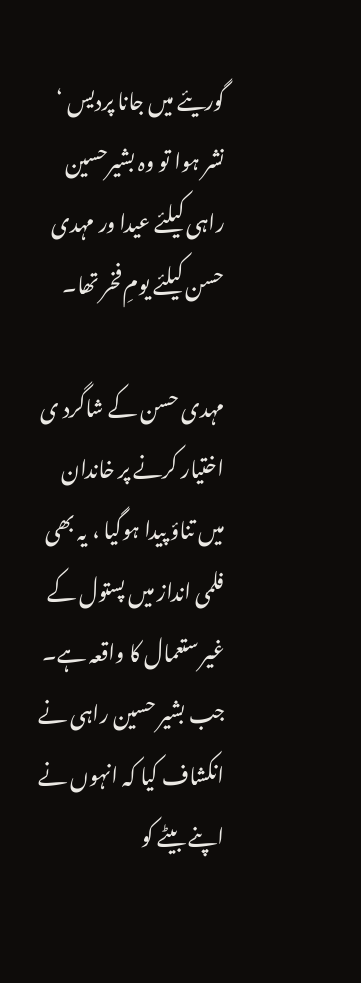گوریئے میں جانا پردیس ‘ نشر ہوا تو وہ بشیرحسین راہی کیلئے عیدا ور مہدی حسن کیلئے یومِ فخر تھا۔

مہدی حسن کے شاگرد ی اختیار کرنے پر خاندان میں تناؤ پیدا ہوگیا ، یہ بھی فلمی انداز میں پستول کے غیر ستعمال کا واقعہ ہے۔ جب بشیر حسین راہی نے انکشاف کیا کہ انہوں نے اپنے بیٹے کو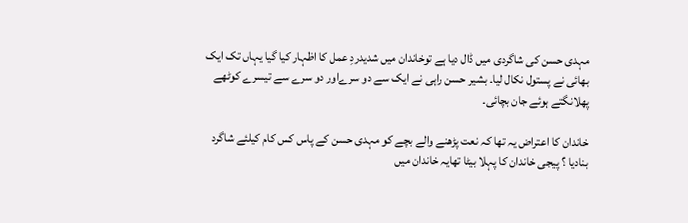مہدی حسن کی شاگردی میں ڈال دیا ہے توخاندان میں شدیدردِ عمل کا اظہار کیا گیا یہاں تک ایک بھائی نے پستول نکال لیا۔ بشیر حسن راہی نے ایک سے دو سرےاور دو سرے سے تیسرے کوٹھے پھلانگتے ہوئے جان بچائی۔

خاندان کا اعتراض یہ تھا کہ نعت پڑھنے والے بچے کو مہدی حسن کے پاس کس کام کیلئے شاگرد بنادیا ؟ پیجی خاندان کا پہلا بیٹا تھایہ خاندان میں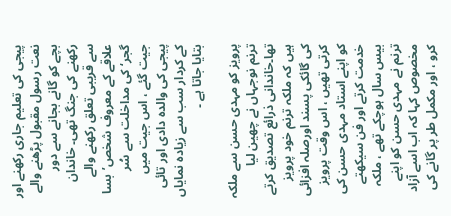پیجی کی تعلیم جاری رکھنے اور نعت رسول مقبول پڑھنے والے بچے کو گانے بجانے سے دور رکھنے کی جنگ تھی۔ خاندان سے قریبی تعلق رکھنے والے علاقے کے معروف شخص’بسا گجر‘ کی مداخلت سے سُر جیت گئے ، اس جیت میں پیجی کی والدہ دادی اور تائی کے کردار سب سے زیادہ نمایاں بتایا جاتا ہے ۔

پرویز کو مہدی حسن سے ملکہ ترنم نوجہاں نے چھین لیا تھا۔خاندانی ذرائع تصدیق کرتے ہیں کہ ملکہ ترنم خود پرویز کی گائکی پسند اورصلہ افزائی کرتی تھیں ، اس وقت پرویز کو اپنے استاد مہدی حسن کی خدمت کرتے اور فن سیکھتے بیس سال ہوچکے تھے ، ملکہ ترنم نے مہدی حسن کو اپنے مخصوص کہا کہ اب اسے آزاد کرو ، اور مکمل طر پر گانے کی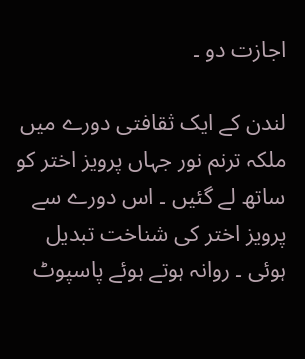اجازت دو ۔

لندن کے ایک ثقافتی دورے میں ملکہ ترنم نور جہاں پرویز اختر کو ساتھ لے گئیں ۔ اس دورے سے پرویز اختر کی شناخت تبدیل ہوئی ۔ روانہ ہوتے ہوئے پاسپوٹ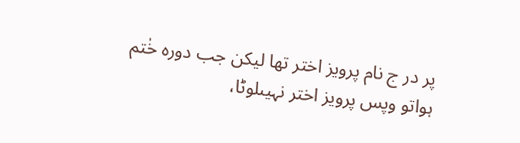پر در ج نام پرویز اختر تھا لیکن جب دورہ خٰتم ہواتو وپس پرویز اختر نہیںلوٹا،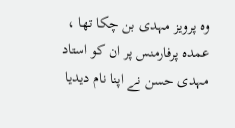وہ پرویز مہدی بن چکا تھا ، عمدہ پرفارمنس پر ان کو استاد مہدی حسن نے اپنا نام دیدیا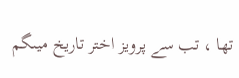تھا ، تب سے پرویز اختر تاریخ میںگم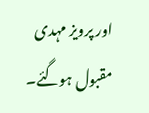اور پرویز مہدی مقبول ہوگئے۔